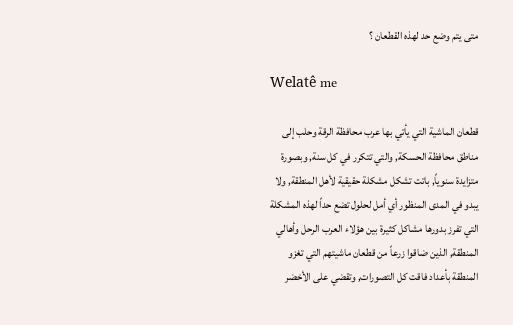متى يتم وضع حد لهذه القطعان ؟

Welatê me

قطعان الماشية التي يأتي بها عرب محافظة الرقة وحلب إلى مناطق محافظة الحسكة, والتي تتكرر في كل سنة, وبصورة متزايدة سنوياً, باتت تشكل مشكلة حقيقية لأهل المنطقة, ولا يبدو في المدى المنظور أي أمل لحلول تضع حداً لهذه المشكلة التي تفرز بدورها مشاكل كثيرة بين هؤلاء العرب الرحل وأهالي المنطقة, الذين ضاقوا زرعاً من قطعان ماشيتهم التي تغزو المنطقة بأعداد فاقت كل التصورات, وتقضي على الأخضر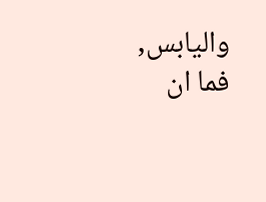واليابس, فما ان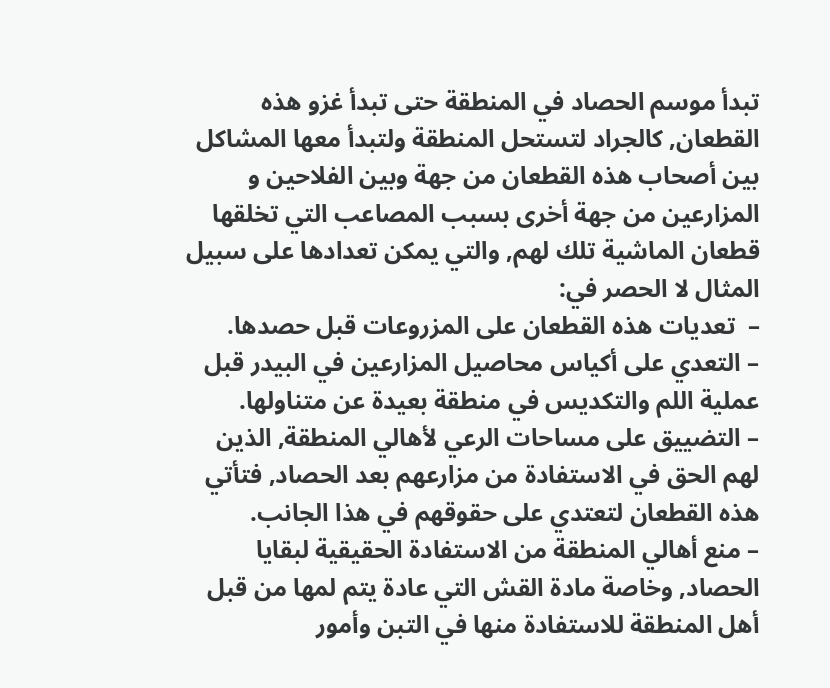تبدأ موسم الحصاد في المنطقة حتى تبدأ غزو هذه القطعان, كالجراد لتستحل المنطقة ولتبدأ معها المشاكل بين أصحاب هذه القطعان من جهة وبين الفلاحين و المزارعين من جهة أخرى بسبب المصاعب التي تخلقها قطعان الماشية تلك لهم, والتي يمكن تعدادها على سبيل المثال لا الحصر في:
–  تعديات هذه القطعان على المزروعات قبل حصدها.
– التعدي على أكياس محاصيل المزارعين في البيدر قبل عملية اللم والتكديس في منطقة بعيدة عن متناولها.
– التضييق على مساحات الرعي لأهالي المنطقة, الذين لهم الحق في الاستفادة من مزارعهم بعد الحصاد, فتأتي هذه القطعان لتعتدي على حقوقهم في هذا الجانب.
– منع أهالي المنطقة من الاستفادة الحقيقية لبقايا الحصاد, وخاصة مادة القش التي عادة يتم لمها من قبل أهل المنطقة للاستفادة منها في التبن وأمور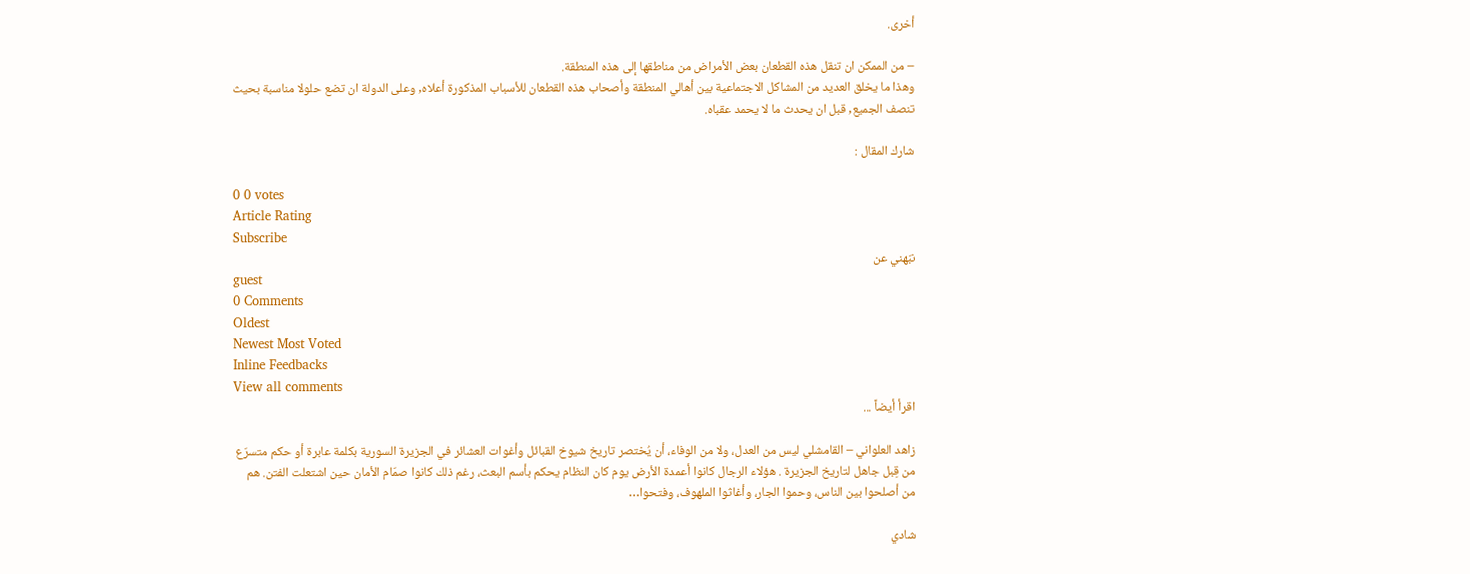أخرى.

– من الممكن ان تنقل هذه القطعان بعض الأمراض من مناطقها إلى هذه المنطقة.
وهذا ما يخلق العديد من المشاكل الاجتماعية بين أهالي المنطقة وأصحاب هذه القطعان للأسباب المذكورة أعلاه, وعلى الدولة ان تضع حلولا مناسبة بحيث تنصف الجميع, قبل ان يحدث ما لا يحمد عقباه.

شارك المقال :

0 0 votes
Article Rating
Subscribe
نبّهني عن
guest
0 Comments
Oldest
Newest Most Voted
Inline Feedbacks
View all comments
اقرأ أيضاً ...

زاهد العلواني – القامشلي ليس من العدل، ولا من الوفاء، أن يُختصر تاريخ شيوخ القبائل وأغوات العشائر في الجزيرة السورية بكلمة عابرة أو حكم متسرّع من قِبل جاهل لتاريخ الجزيرة . هؤلاء الرجال كانوا أعمدة الأرض يوم كان النظام يحكم بأسم البعث، رغم ذلك كانوا صمّام الأمان حين اشتعلت الفتن. هم من أصلحوا بين الناس، وحموا الجار، وأغاثوا الملهوف، وفتحوا…

شادي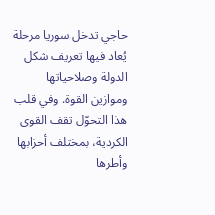حاجي تدخل سوريا مرحلة يُعاد فيها تعريف شكل الدولة وصلاحياتها وموازين القوة. وفي قلب هذا التحوّل تقف القوى الكردية، بمختلف أحزابها وأطرها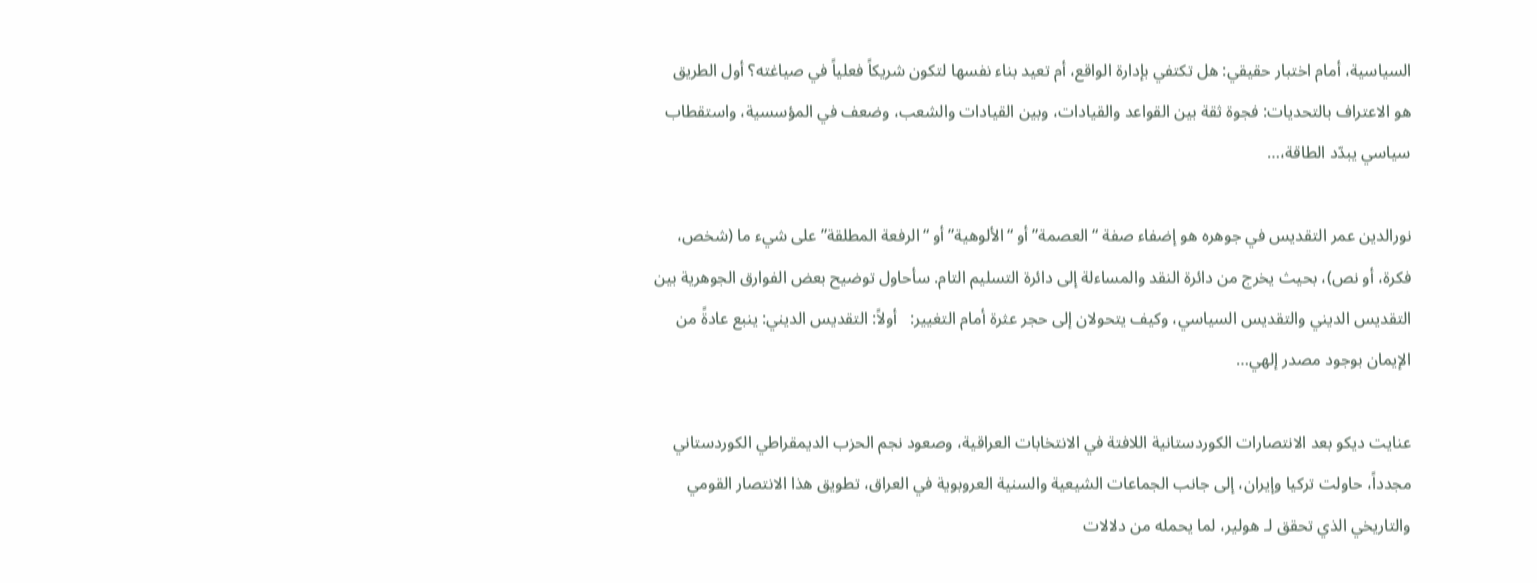السياسية، أمام اختبار حقيقي: هل تكتفي بإدارة الواقع، أم تعيد بناء نفسها لتكون شريكاً فعلياً في صياغته؟ أول الطريق هو الاعتراف بالتحديات: فجوة ثقة بين القواعد والقيادات، وبين القيادات والشعب، وضعف في المؤسسية، واستقطاب سياسي يبدّد الطاقة،…

نورالدين عمر التقديس في جوهره هو إضفاء صفة “العصمة” أو “الألوهية” أو “الرفعة المطلقة” على شيء ما (شخص، فكرة، أو نص)، بحيث يخرج من دائرة النقد والمساءلة إلى دائرة التسليم التام. سأحاول توضيح بعض الفوارق الجوهرية بين التقديس الديني والتقديس السياسي، وكيف يتحولان إلى حجر عثرة أمام التغيير:   أولاً: التقديس الديني: ينبع عادةً من الإيمان بوجود مصدر إلهي…

عنايت ديكو بعد الانتصارات الكوردستانية اللافتة في الانتخابات العراقية، وصعود نجم الحزب الديمقراطي الكوردستاني مجدداً، حاولت تركيا وإيران، إلى جانب الجماعات الشيعية والسنية العروبوية في العراق، تطويق هذا الانتصار القومي والتاريخي الذي تحقق لـ هولير، لما يحمله من دلالات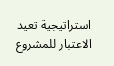استراتيجية تعيد الاعتبار للمشروع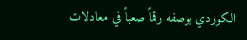الكوردي بوصفه رقماً صعباً في معادلات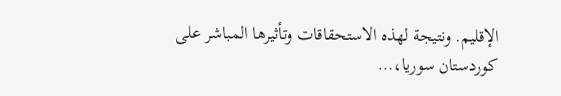الإقليم. ونتيجة لهذه الاستحقاقات وتأثيرها المباشر على كوردستان سوريا،…